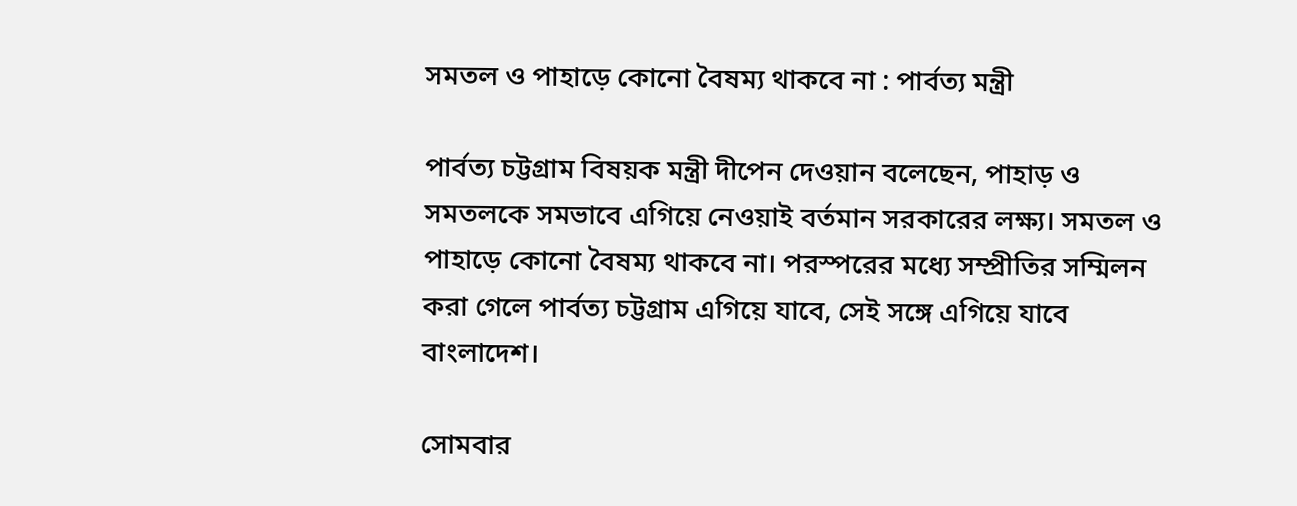সমতল ও পাহাড়ে কোনো বৈষম্য থাকবে না : পার্বত্য মন্ত্রী

পার্বত্য চট্টগ্রাম বিষয়ক মন্ত্রী দীপেন দেওয়ান বলেছেন, পাহাড় ও সমতলকে সমভাবে এগিয়ে নেওয়াই বর্তমান সরকারের লক্ষ্য। সমতল ও পাহাড়ে কোনো বৈষম্য থাকবে না। পরস্পরের মধ্যে সম্প্রীতির সম্মিলন করা গেলে পার্বত্য চট্টগ্রাম এগিয়ে যাবে, সেই সঙ্গে এগিয়ে যাবে বাংলাদেশ।

সোমবার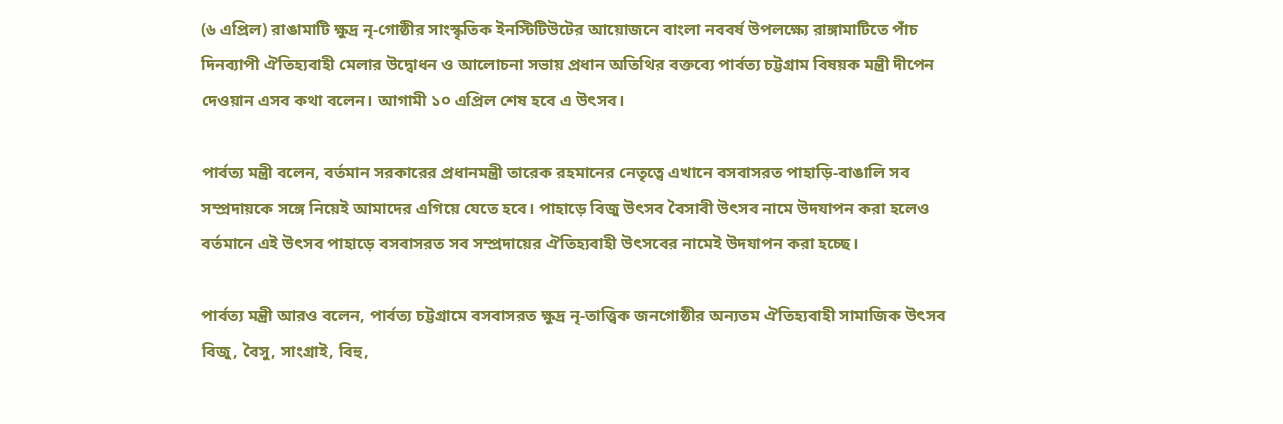(৬ এপ্রিল) রাঙামাটি ক্ষুদ্র নৃ-গোষ্ঠীর সাংস্কৃতিক ইনস্টিটিউটের আয়োজনে বাংলা নববর্ষ উপলক্ষ্যে রাঙ্গামাটিতে পাঁচ দিনব্যাপী ঐতিহ্যবাহী মেলার উদ্বোধন ও আলোচনা সভায় প্রধান অতিথির বক্তব্যে পার্বত্য চট্টগ্রাম বিষয়ক মন্ত্রী দীপেন দেওয়ান এসব কথা বলেন। আগামী ১০ এপ্রিল শেষ হবে এ উৎসব।

পার্বত্য মন্ত্রী বলেন, বর্তমান সরকারের প্রধানমন্ত্রী তারেক রহমানের নেতৃত্বে এখানে বসবাসরত পাহাড়ি-বাঙালি সব সম্প্রদায়কে সঙ্গে নিয়েই আমাদের এগিয়ে যেতে হবে। পাহাড়ে বিজু উৎসব বৈসাবী উৎসব নামে উদযাপন করা হলেও বর্তমানে এই উৎসব পাহাড়ে বসবাসরত সব সম্প্রদায়ের ঐতিহ্যবাহী উৎসবের নামেই উদযাপন করা হচ্ছে।

পার্বত্য মন্ত্রী আরও বলেন, পার্বত্য চট্টগ্রামে বসবাসরত ক্ষুদ্র নৃ-তাত্ত্বিক জনগোষ্ঠীর অন্যতম ঐতিহ্যবাহী সামাজিক উৎসব বিজু, বৈসু, সাংগ্রাই, বিহু,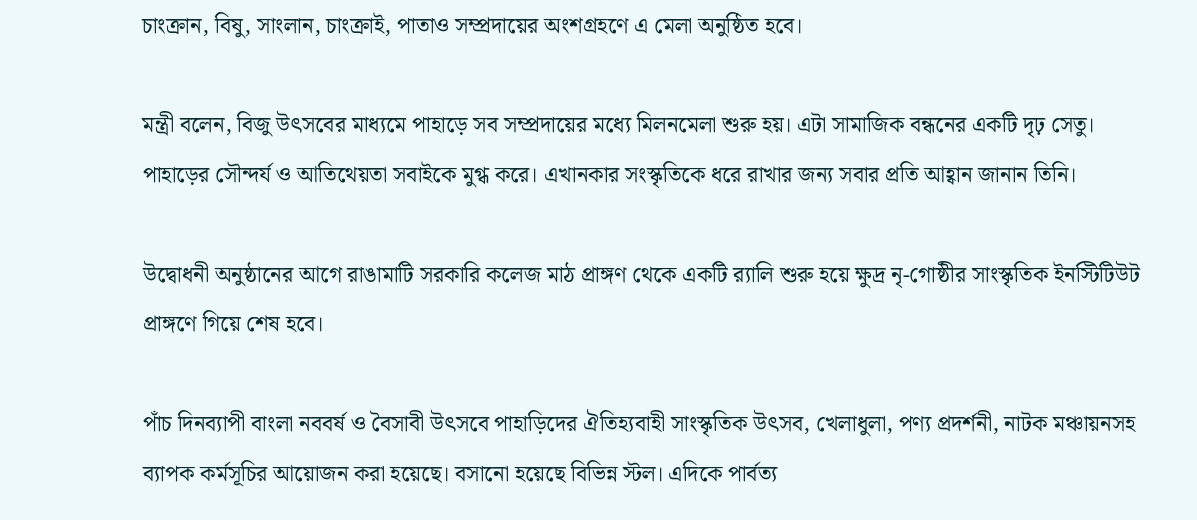চাংক্রান, বিষু, সাংলান, চাংক্রাই, পাতাও সম্প্রদায়ের অংশগ্রহণে এ মেলা অনুষ্ঠিত হবে।

মন্ত্রী বলেন, বিজু উৎসবের মাধ্যমে পাহাড়ে সব সম্প্রদায়ের মধ্যে মিলনমেলা শুরু হয়। এটা সামাজিক বন্ধনের একটি দৃঢ় সেতু। পাহাড়ের সৌন্দর্য ও আতিথেয়তা সবাইকে মুগ্ধ করে। এখানকার সংস্কৃতিকে ধরে রাখার জন্য সবার প্রতি আহ্বান জানান তিনি।

উদ্বোধনী অনুষ্ঠানের আগে রাঙামাটি সরকারি কলেজ মাঠ প্রাঙ্গণ থেকে একটি র‌্যালি শুরু হয়ে ক্ষুদ্র নৃ-গোষ্ঠীর সাংস্কৃতিক ইনস্টিটিউট প্রাঙ্গণে গিয়ে শেষ হবে।

পাঁচ দিনব্যাপী বাংলা নববর্ষ ও বৈসাবী উৎসবে পাহাড়িদের ঐতিহ্যবাহী সাংস্কৃতিক উৎসব, খেলাধুলা, পণ্য প্রদর্শনী, নাটক মঞ্চায়নসহ ব্যাপক কর্মসূচির আয়োজন করা হয়েছে। বসানো হয়েছে বিভিন্ন স্টল। এদিকে পার্বত্য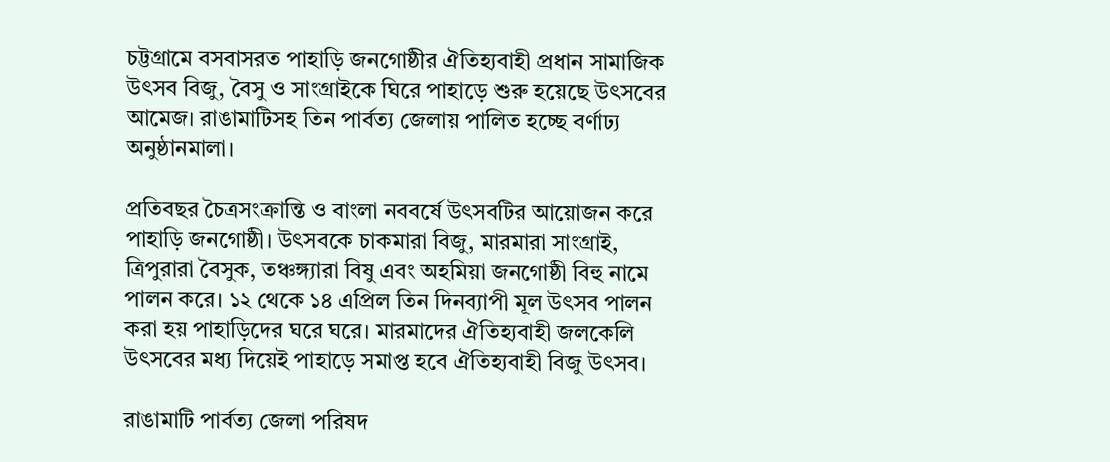চট্টগ্রামে বসবাসরত পাহাড়ি জনগোষ্ঠীর ঐতিহ্যবাহী প্রধান সামাজিক উৎসব বিজু, বৈসু ও সাংগ্রাইকে ঘিরে পাহাড়ে শুরু হয়েছে উৎসবের আমেজ। রাঙামাটিসহ তিন পার্বত্য জেলায় পালিত হচ্ছে বর্ণাঢ্য অনুষ্ঠানমালা।

প্রতিবছর চৈত্রসংক্রান্তি ও বাংলা নববর্ষে উৎসবটির আয়োজন করে পাহাড়ি জনগোষ্ঠী। উৎসবকে চাকমারা বিজু, মারমারা সাংগ্রাই, ত্রিপুরারা বৈসুক, তঞ্চঙ্গ্যারা বিষু এবং অহমিয়া জনগোষ্ঠী বিহু নামে পালন করে। ১২ থেকে ১৪ এপ্রিল তিন দিনব্যাপী মূল উৎসব পালন করা হয় পাহাড়িদের ঘরে ঘরে। মারমাদের ঐতিহ্যবাহী জলকেলি উৎসবের মধ্য দিয়েই পাহাড়ে সমাপ্ত হবে ঐতিহ্যবাহী বিজু উৎসব।

রাঙামাটি পার্বত্য জেলা পরিষদ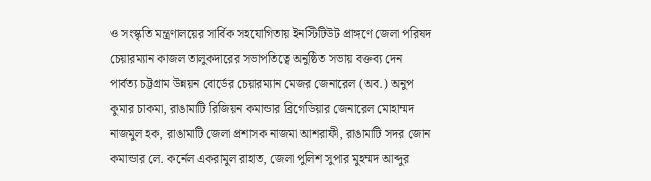ও সংস্কৃতি মন্ত্রণালয়ের সার্বিক সহযোগিতায় ইনস্টিটিউট প্রাঙ্গণে জেলা পরিষদ চেয়ারম্যান কাজল তালুকদারের সভাপতিত্বে অনুষ্ঠিত সভায় বক্তব্য দেন পার্বত্য চট্টগ্রাম উন্নয়ন বোর্ডের চেয়ারম্যান মেজর জেনারেল (অব.) অনুপ কুমার চাকমা, রাঙামাটি রিজিয়ন কমান্ডার ব্রিগেডিয়ার জেনারেল মোহাম্মদ নাজমুল হক, রাঙামাটি জেলা প্রশাসক নাজমা আশরাফী, রাঙামাটি সদর জোন কমান্ডার লে. কর্নেল একরামুল রাহাত, জেলা পুলিশ সুপার মুহম্মদ আব্দুর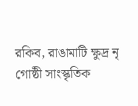রকিব, রাঙামাটি ক্ষুদ্র নৃ গোষ্ঠী সাংস্কৃতিক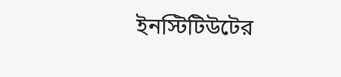ইনস্টিটিউটের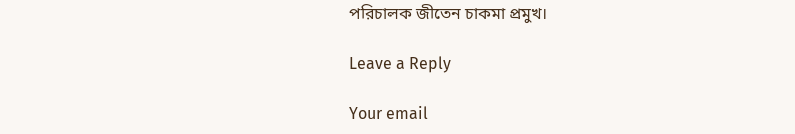পরিচালক জীতেন চাকমা প্রমুখ।

Leave a Reply

Your email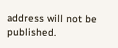address will not be published.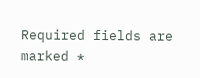Required fields are marked *